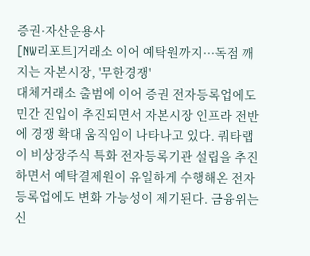증권·자산운용사
[NW리포트]거래소 이어 예탁원까지···독점 깨지는 자본시장, '무한경쟁'
대체거래소 출범에 이어 증권 전자등록업에도 민간 진입이 추진되면서 자본시장 인프라 전반에 경쟁 확대 움직임이 나타나고 있다. 쿼타랩이 비상장주식 특화 전자등록기관 설립을 추진하면서 예탁결제원이 유일하게 수행해온 전자등록업에도 변화 가능성이 제기된다. 금융위는 신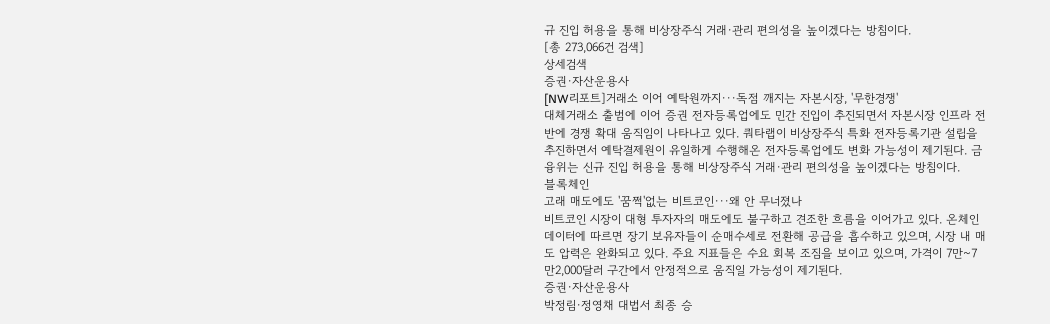규 진입 허용을 통해 비상장주식 거래·관리 편의성을 높이겠다는 방침이다.
[총 273,066건 검색]
상세검색
증권·자산운용사
[NW리포트]거래소 이어 예탁원까지···독점 깨지는 자본시장, '무한경쟁'
대체거래소 출범에 이어 증권 전자등록업에도 민간 진입이 추진되면서 자본시장 인프라 전반에 경쟁 확대 움직임이 나타나고 있다. 쿼타랩이 비상장주식 특화 전자등록기관 설립을 추진하면서 예탁결제원이 유일하게 수행해온 전자등록업에도 변화 가능성이 제기된다. 금융위는 신규 진입 허용을 통해 비상장주식 거래·관리 편의성을 높이겠다는 방침이다.
블록체인
고래 매도에도 '꿈쩍'없는 비트코인···왜 안 무너졌나
비트코인 시장이 대형 투자자의 매도에도 불구하고 견조한 흐름을 이어가고 있다. 온체인 데이터에 따르면 장기 보유자들이 순매수세로 전환해 공급을 흡수하고 있으며, 시장 내 매도 압력은 완화되고 있다. 주요 지표들은 수요 회복 조짐을 보이고 있으며, 가격이 7만~7만2,000달러 구간에서 안정적으로 움직일 가능성이 제기된다.
증권·자산운용사
박정림·정영채 대법서 최종 승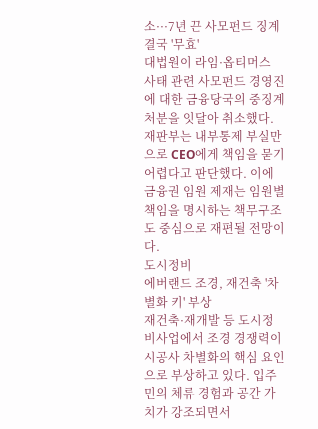소···7년 끈 사모펀드 징계 결국 '무효'
대법원이 라임·옵티머스 사태 관련 사모펀드 경영진에 대한 금융당국의 중징계 처분을 잇달아 취소했다. 재판부는 내부통제 부실만으로 CEO에게 책임을 묻기 어렵다고 판단했다. 이에 금융권 임원 제재는 임원별 책임을 명시하는 책무구조도 중심으로 재편될 전망이다.
도시정비
에버랜드 조경, 재건축 '차별화 키' 부상
재건축·재개발 등 도시정비사업에서 조경 경쟁력이 시공사 차별화의 핵심 요인으로 부상하고 있다. 입주민의 체류 경험과 공간 가치가 강조되면서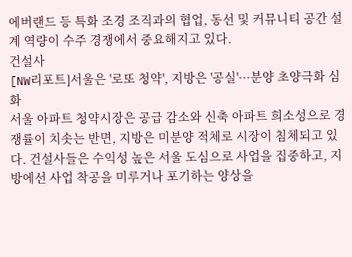에버랜드 등 특화 조경 조직과의 협업, 동선 및 커뮤니티 공간 설계 역량이 수주 경쟁에서 중요해지고 있다.
건설사
[NW리포트]서울은 '로또 청약', 지방은 '공실'···분양 초양극화 심화
서울 아파트 청약시장은 공급 감소와 신축 아파트 희소성으로 경쟁률이 치솟는 반면, 지방은 미분양 적체로 시장이 침체되고 있다. 건설사들은 수익성 높은 서울 도심으로 사업을 집중하고, 지방에선 사업 착공을 미루거나 포기하는 양상을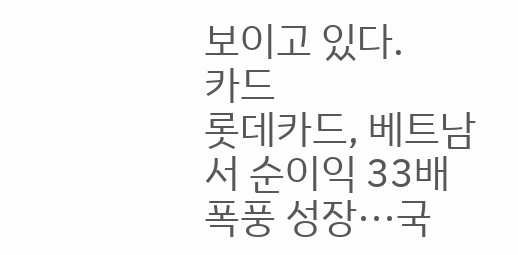보이고 있다.
카드
롯데카드, 베트남서 순이익 33배 폭풍 성장···국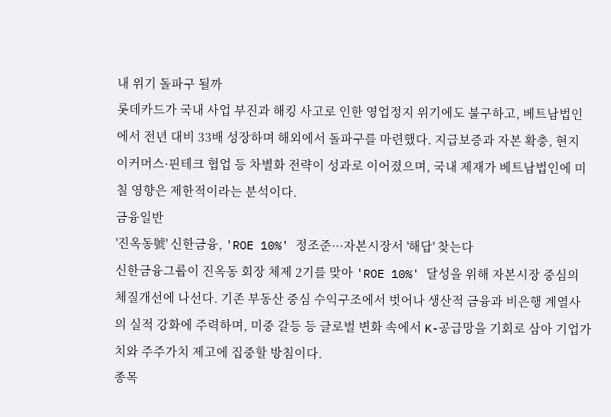내 위기 돌파구 될까
롯데카드가 국내 사업 부진과 해킹 사고로 인한 영업정지 위기에도 불구하고, 베트남법인에서 전년 대비 33배 성장하며 해외에서 돌파구를 마련했다. 지급보증과 자본 확충, 현지 이커머스·핀테크 협업 등 차별화 전략이 성과로 이어졌으며, 국내 제재가 베트남법인에 미칠 영향은 제한적이라는 분석이다.
금융일반
'진옥동號' 신한금융, 'ROE 10%' 정조준···자본시장서 '해답' 찾는다
신한금융그룹이 진옥동 회장 체제 2기를 맞아 'ROE 10%' 달성을 위해 자본시장 중심의 체질개선에 나선다. 기존 부동산 중심 수익구조에서 벗어나 생산적 금융과 비은행 계열사의 실적 강화에 주력하며, 미중 갈등 등 글로벌 변화 속에서 K-공급망을 기회로 삼아 기업가치와 주주가치 제고에 집중할 방침이다.
종목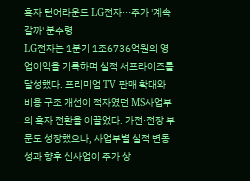흑자 턴어라운드 LG전자···주가 '계속 갈까' 분수령
LG전자는 1분기 1조6736억원의 영업이익을 기록하며 실적 서프라이즈를 달성했다. 프리미엄 TV 판매 확대와 비용 구조 개선이 적자였던 MS사업부의 흑자 전환을 이끌었다. 가전·전장 부문도 성장했으나, 사업부별 실적 변동성과 향후 신사업이 주가 상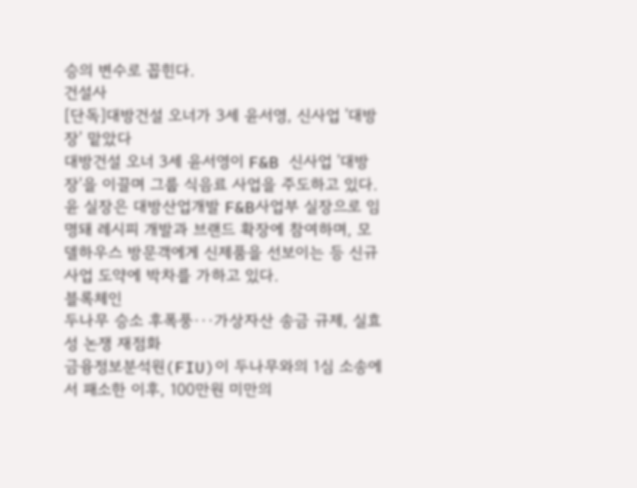승의 변수로 꼽힌다.
건설사
[단독]대방건설 오너가 3세 윤서영, 신사업 '대방장' 맡았다
대방건설 오너 3세 윤서영이 F&B 신사업 '대방장'을 이끌며 그룹 식음료 사업을 주도하고 있다. 윤 실장은 대방산업개발 F&B사업부 실장으로 임명돼 레시피 개발과 브랜드 확장에 참여하며, 모델하우스 방문객에게 신제품을 선보이는 등 신규 사업 도약에 박차를 가하고 있다.
블록체인
두나무 승소 후폭풍···가상자산 송금 규제, 실효성 논쟁 재점화
금융정보분석원(FIU)이 두나무와의 1심 소송에서 패소한 이후, 100만원 미만의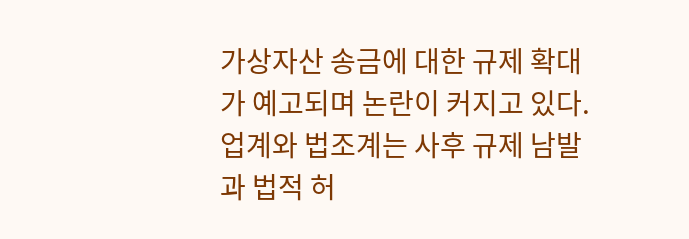가상자산 송금에 대한 규제 확대가 예고되며 논란이 커지고 있다. 업계와 법조계는 사후 규제 남발과 법적 허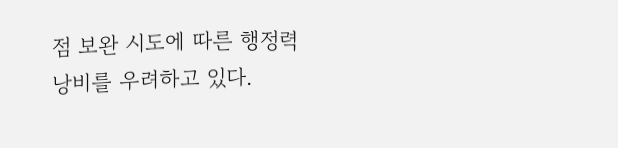점 보완 시도에 따른 행정력 낭비를 우려하고 있다.